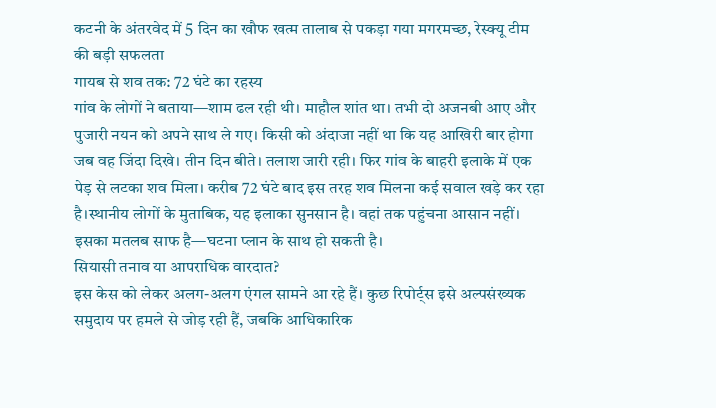कटनी के अंतरवेद में 5 दिन का खौफ खत्म तालाब से पकड़ा गया मगरमच्छ, रेस्क्यू टीम की बड़ी सफलता
गायब से शव तक: 72 घंटे का रहस्य
गांव के लोगों ने बताया—शाम ढल रही थी। माहौल शांत था। तभी दो अजनबी आए और पुजारी नयन को अपने साथ ले गए। किसी को अंदाजा नहीं था कि यह आखिरी बार होगा जब वह जिंदा दिखे। तीन दिन बीते। तलाश जारी रही। फिर गांव के बाहरी इलाके में एक पेड़ से लटका शव मिला। करीब 72 घंटे बाद इस तरह शव मिलना कई सवाल खड़े कर रहा है।स्थानीय लोगों के मुताबिक, यह इलाका सुनसान है। वहां तक पहुंचना आसान नहीं। इसका मतलब साफ है—घटना प्लान के साथ हो सकती है।
सियासी तनाव या आपराधिक वारदात?
इस केस को लेकर अलग-अलग एंगल सामने आ रहे हैं। कुछ रिपोर्ट्स इसे अल्पसंख्यक समुदाय पर हमले से जोड़ रही हैं, जबकि आधिकारिक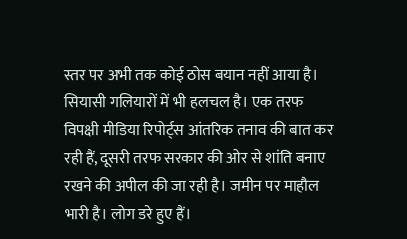स्तर पर अभी तक कोई ठोस बयान नहीं आया है। सियासी गलियारों में भी हलचल है। एक तरफ विपक्षी मीडिया रिपोर्ट्स आंतरिक तनाव की बात कर रही हैं, दूसरी तरफ सरकार की ओर से शांति बनाए रखने की अपील की जा रही है। जमीन पर माहौल भारी है। लोग डरे हुए हैं।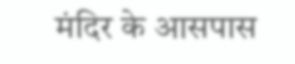मंदिर के आसपास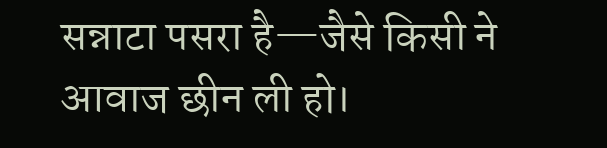सन्नाटा पसरा है—जैसे किसी ने आवाज छीन ली हो।